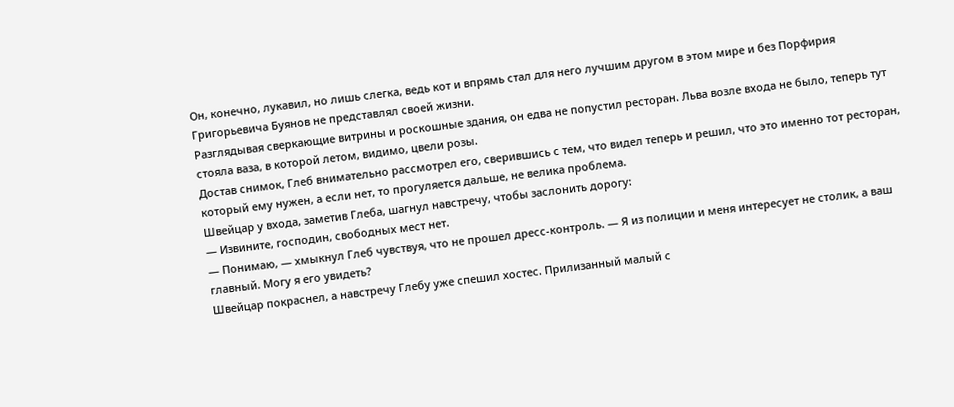Он, конечно, лукавил, но лишь слегка, ведь кот и впрямь стал для него лучшим другом в этом мире и без Порфирия Григорьевича Буянов не представлял своей жизни.
Разглядывая сверкающие витрины и роскошные здания, он едва не попустил ресторан. Льва возле входа не было, теперь тут стояла ваза, в которой летом, видимо, цвели розы.
Достав снимок, Глеб внимательно рассмотрел его, сверившись с тем, что видел теперь и решил, что это именно тот ресторан, который ему нужен, а если нет, то прогуляется дальше, не велика проблема.
Швейцар у входа, заметив Глеба, шагнул навстречу, чтобы заслонить дорогу:
— Извините, господин, свободных мест нет.
— Понимаю, — хмыкнул Глеб чувствуя, что не прошел дресс-контроль. — Я из полиции и меня интересует не столик, а ваш главный. Могу я его увидеть?
Швейцар покраснел, а навстречу Глебу уже спешил хостес. Прилизанный малый с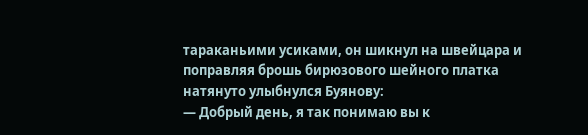тараканьими усиками, он шикнул на швейцара и поправляя брошь бирюзового шейного платка натянуто улыбнулся Буянову:
— Добрый день, я так понимаю вы к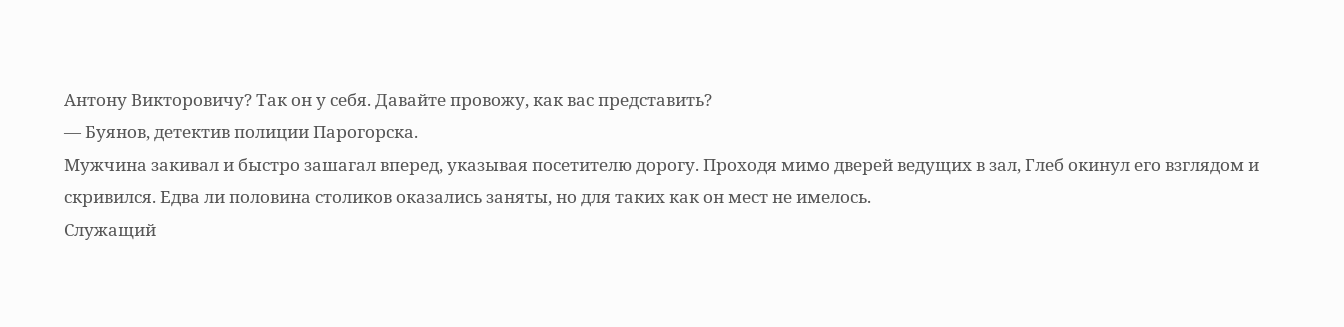Антону Викторовичу? Так он у себя. Давайте провожу, как вас представить?
— Буянов, детектив полиции Парогорска.
Мужчина закивал и быстро зашагал вперед, указывая посетителю дорогу. Проходя мимо дверей ведущих в зал, Глеб окинул его взглядом и скривился. Едва ли половина столиков оказались заняты, но для таких как он мест не имелось.
Служащий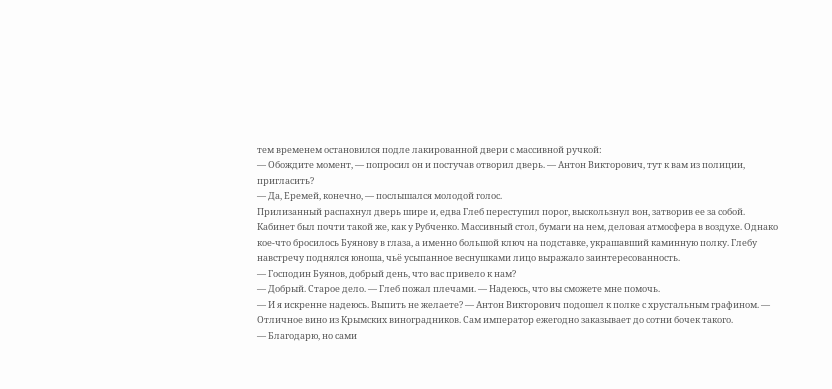тем временем остановился подле лакированной двери с массивной ручкой:
— Обождите момент, — попросил он и постучав отворил дверь. — Антон Викторович, тут к вам из полиции, пригласить?
— Да, Еремей, конечно, — послышался молодой голос.
Прилизанный распахнул дверь шире и, едва Глеб переступил порог, выскользнул вон, затворив ее за собой.
Кабинет был почти такой же, как у Рубченко. Массивный стол, бумаги на нем, деловая атмосфера в воздухе. Однако кое-что бросилось Буянову в глаза, а именно большой ключ на подставке, украшавший каминную полку. Глебу навстречу поднялся юноша, чьё усыпанное веснушками лицо выражало заинтересованность.
— Господин Буянов, добрый день, что вас привело к нам?
— Добрый. Старое дело. — Глеб пожал плечами. — Надеюсь, что вы сможете мне помочь.
— И я искренне надеюсь. Выпить не желаете? — Антон Викторович подошел к полке с хрустальным графином. — Отличное вино из Крымских виноградников. Сам император ежегодно заказывает до сотни бочек такого.
— Благодарю, но сами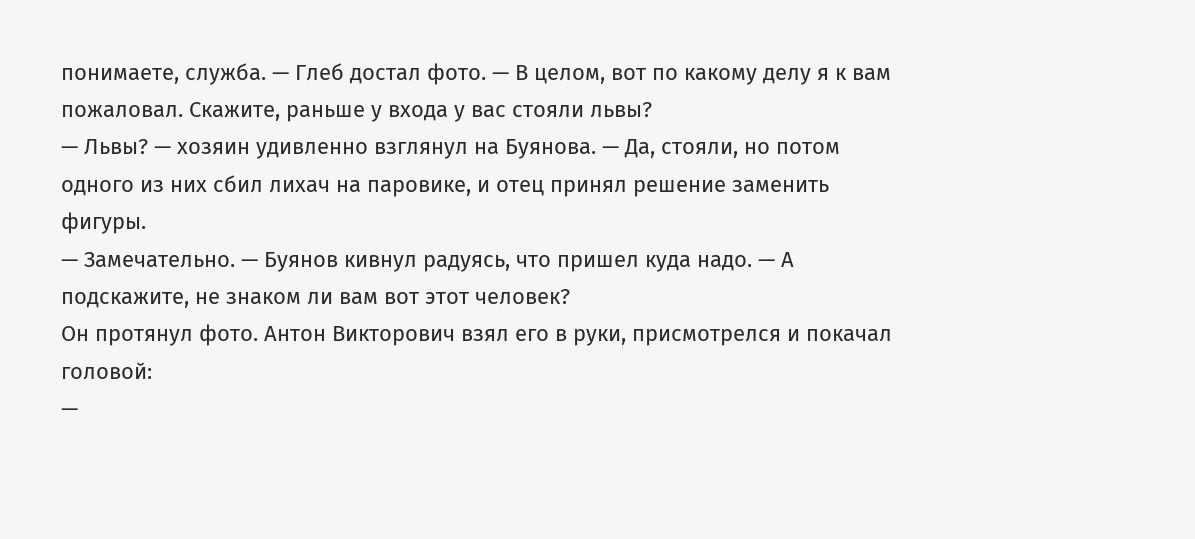понимаете, служба. — Глеб достал фото. — В целом, вот по какому делу я к вам пожаловал. Скажите, раньше у входа у вас стояли львы?
— Львы? — хозяин удивленно взглянул на Буянова. — Да, стояли, но потом одного из них сбил лихач на паровике, и отец принял решение заменить фигуры.
— Замечательно. — Буянов кивнул радуясь, что пришел куда надо. — А подскажите, не знаком ли вам вот этот человек?
Он протянул фото. Антон Викторович взял его в руки, присмотрелся и покачал головой:
—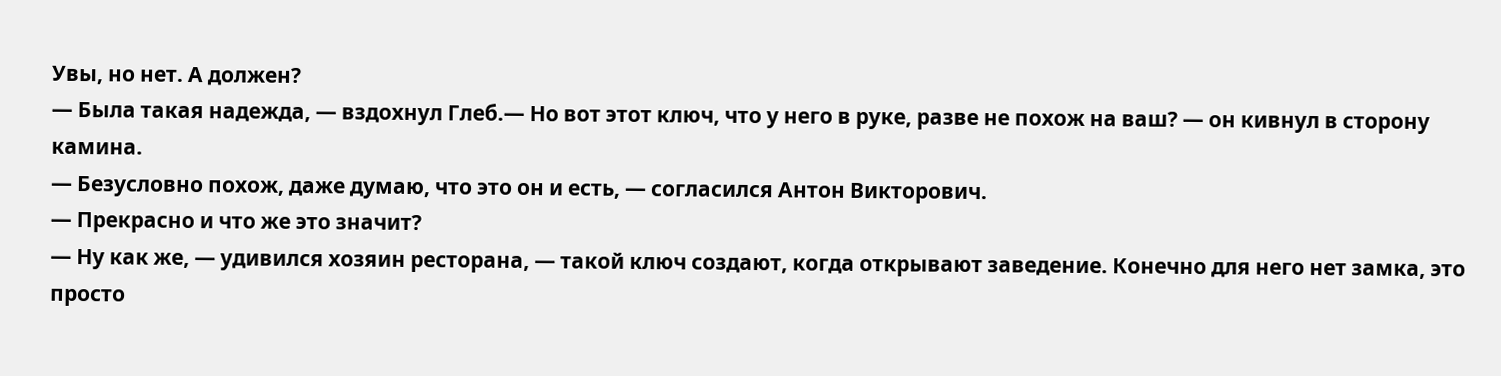Увы, но нет. А должен?
— Была такая надежда, — вздохнул Глеб.— Но вот этот ключ, что у него в руке, разве не похож на ваш? — он кивнул в сторону камина.
— Безусловно похож, даже думаю, что это он и есть, — согласился Антон Викторович.
— Прекрасно и что же это значит?
— Ну как же, — удивился хозяин ресторана, — такой ключ создают, когда открывают заведение. Конечно для него нет замка, это просто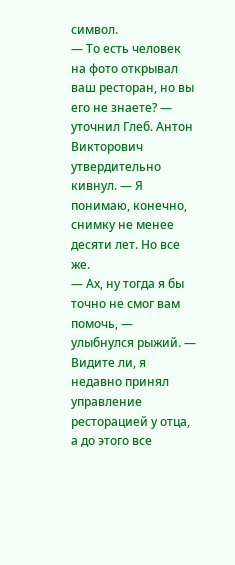символ.
— То есть человек на фото открывал ваш ресторан, но вы его не знаете? — уточнил Глеб. Антон Викторович утвердительно кивнул. — Я понимаю, конечно, снимку не менее десяти лет. Но все же.
— Ах, ну тогда я бы точно не смог вам помочь, — улыбнулся рыжий. — Видите ли, я недавно принял управление ресторацией у отца, а до этого все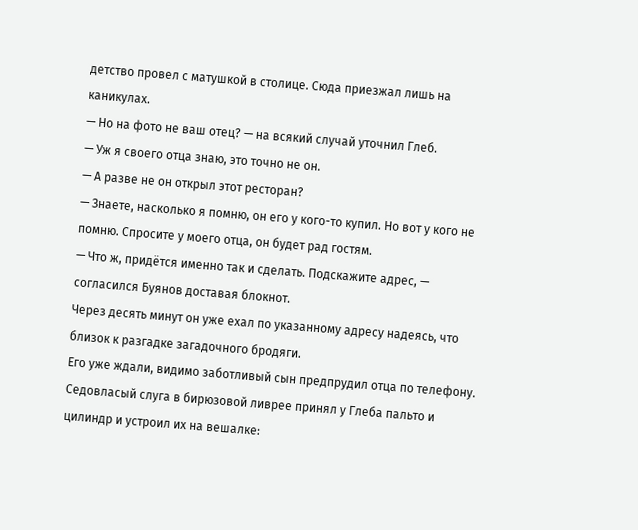детство провел с матушкой в столице. Сюда приезжал лишь на каникулах.
— Но на фото не ваш отец? — на всякий случай уточнил Глеб.
— Уж я своего отца знаю, это точно не он.
— А разве не он открыл этот ресторан?
— Знаете, насколько я помню, он его у кого-то купил. Но вот у кого не помню. Спросите у моего отца, он будет рад гостям.
— Что ж, придётся именно так и сделать. Подскажите адрес, — согласился Буянов доставая блокнот.
Через десять минут он уже ехал по указанному адресу надеясь, что близок к разгадке загадочного бродяги.
Его уже ждали, видимо заботливый сын предпрудил отца по телефону. Седовласый слуга в бирюзовой ливрее принял у Глеба пальто и цилиндр и устроил их на вешалке: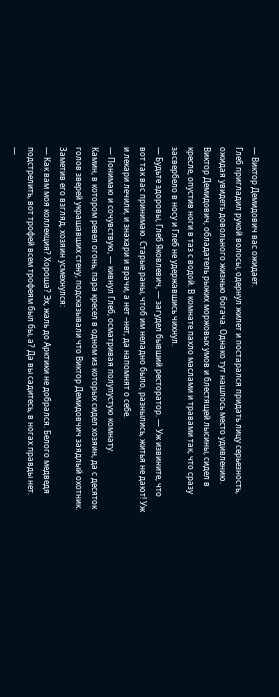— Виктор Демидович вас ожидает.
Глеб пригладил рукой волосы, одернул жилет и постарался придать лицу серьезность, ожидая увидеть довольного жизнью богача. Однако тут нашлось место удивлению.
Виктор Демидович, обладатель рыжих моржовых умов и блестящей лысины, сидел в кресле, опустив ноги в таз с водой. В комнате пахло маслами и травами так, что сразу засвербело в носу и Глеб не удержавшись чихнул.
— Будьте здоровы, Глеб Яковлевич, — загудел бывший ресторатор. — Уж извините, что вот так вас принимаю. Старые раны, чтоб им неладно было, разнылись, житья не дают! Уж и лекари лечили, и знахари и врачи, а нет –нет, да напомнят о себе.
— Понимаю и сочувствую, — кивнул Глеб, осматривая полупустую комнату.
Камин, в котором ревел огонь, пара кресел в одном из которых сидел хозяин, да с десяток голов зверей украшавших стену, подсказывали что Виктор Демидовчич заядлый охотник.
Заметив его взгляд, хозяин усмехнулся:
— Как вам моя коллекция? Хороша? Эх, жаль до Арктики не добрался. Белого медведя подстрелить, вот трофей всем трофеям был бы, а? Да вы садитесь, в ногах правды нет.
—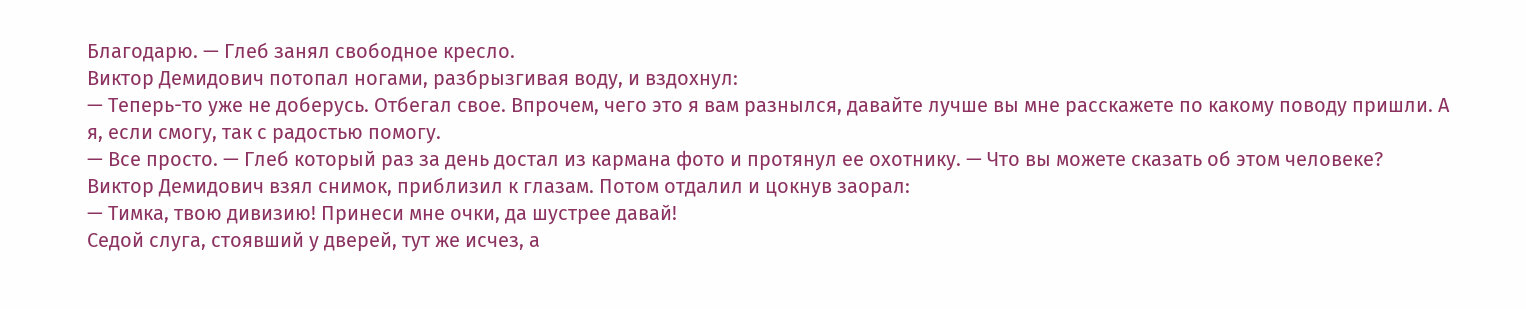Благодарю. — Глеб занял свободное кресло.
Виктор Демидович потопал ногами, разбрызгивая воду, и вздохнул:
— Теперь-то уже не доберусь. Отбегал свое. Впрочем, чего это я вам разнылся, давайте лучше вы мне расскажете по какому поводу пришли. А я, если смогу, так с радостью помогу.
— Все просто. — Глеб который раз за день достал из кармана фото и протянул ее охотнику. — Что вы можете сказать об этом человеке?
Виктор Демидович взял снимок, приблизил к глазам. Потом отдалил и цокнув заорал:
— Тимка, твою дивизию! Принеси мне очки, да шустрее давай!
Седой слуга, стоявший у дверей, тут же исчез, а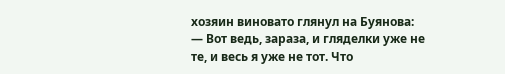хозяин виновато глянул на Буянова:
— Вот ведь, зараза, и гляделки уже не те, и весь я уже не тот. Что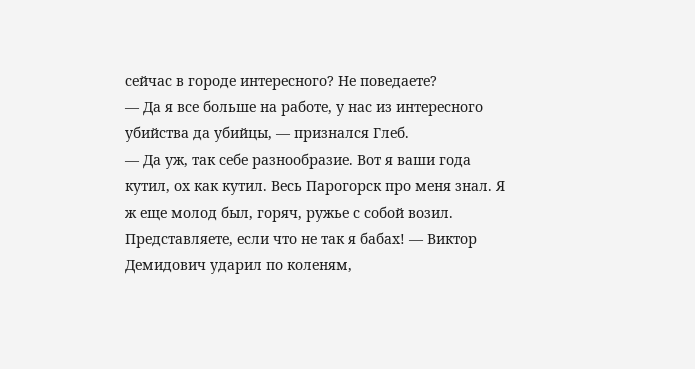сейчас в городе интересного? Не поведаете?
— Да я все больше на работе, у нас из интересного убийства да убийцы, — признался Глеб.
— Да уж, так себе разнообразие. Вот я ваши года кутил, ох как кутил. Весь Парогорск про меня знал. Я ж еще молод был, горяч, ружье с собой возил. Представляете, если что не так я бабах! — Виктор Демидович ударил по коленям,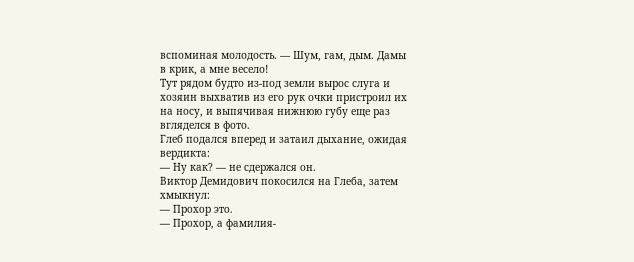вспоминая молодость. — Шум, гам, дым. Дамы в крик, а мне весело!
Тут рядом будто из-под земли вырос слуга и хозяин выхватив из его рук очки пристроил их на носу, и выпячивая нижнюю губу еще раз вгляделся в фото.
Глеб подался вперед и затаил дыхание, ожидая вердикта:
— Ну как? — не сдержался он.
Виктор Демидович покосился на Глеба, затем хмыкнул:
— Прохор это.
— Прохор, а фамилия-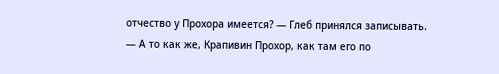отчество у Прохора имеется? — Глеб принялся записывать.
— А то как же, Крапивин Прохор, как там его по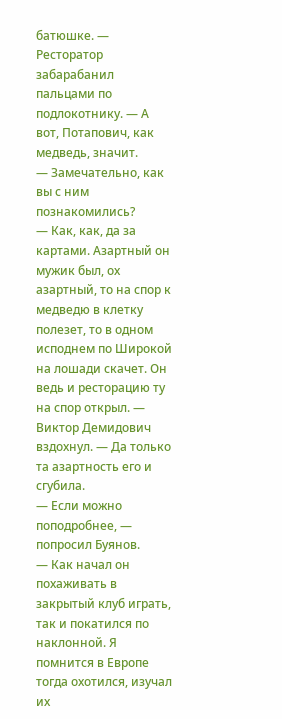батюшке. — Ресторатор забарабанил пальцами по подлокотнику. — А вот, Потапович, как медведь, значит.
— Замечательно, как вы с ним познакомились?
— Как, как, да за картами. Азартный он мужик был, ох азартный, то на спор к медведю в клетку полезет, то в одном исподнем по Широкой на лошади скачет. Он ведь и ресторацию ту на спор открыл. — Виктор Демидович вздохнул. — Да только та азартность его и сгубила.
— Если можно поподробнее, — попросил Буянов.
— Как начал он похаживать в закрытый клуб играть, так и покатился по наклонной. Я помнится в Европе тогда охотился, изучал их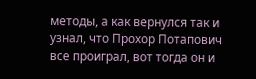методы, а как вернулся так и узнал, что Прохор Потапович все проиграл, вот тогда он и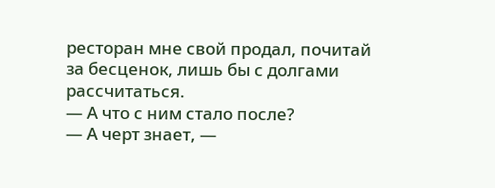ресторан мне свой продал, почитай за бесценок, лишь бы с долгами рассчитаться.
— А что с ним стало после?
— А черт знает, —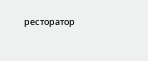ресторатор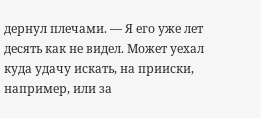дернул плечами. — Я его уже лет десять как не видел. Может уехал куда удачу искать, на прииски, например, или за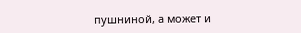пушниной, а может и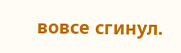вовсе сгинул.